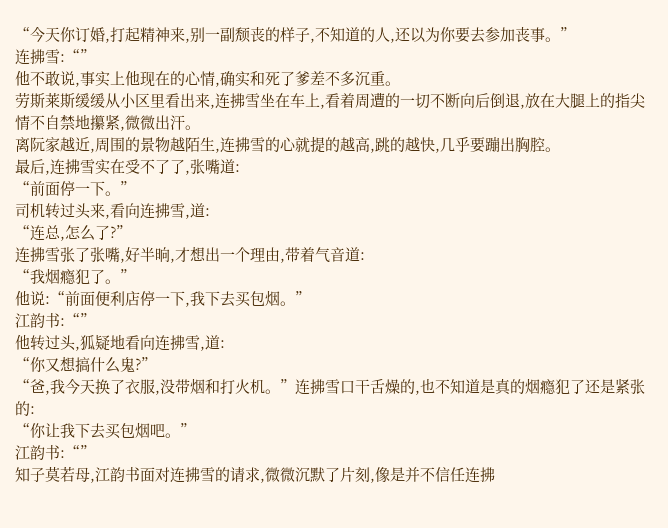“今天你订婚,打起精神来,别一副颓丧的样子,不知道的人,还以为你要去参加丧事。”
连拂雪:“”
他不敢说,事实上他现在的心情,确实和死了爹差不多沉重。
劳斯莱斯缓缓从小区里看出来,连拂雪坐在车上,看着周遭的一切不断向后倒退,放在大腿上的指尖情不自禁地攥紧,微微出汗。
离阮家越近,周围的景物越陌生,连拂雪的心就提的越高,跳的越快,几乎要蹦出胸腔。
最后,连拂雪实在受不了了,张嘴道:
“前面停一下。”
司机转过头来,看向连拂雪,道:
“连总,怎么了?”
连拂雪张了张嘴,好半晌,才想出一个理由,带着气音道:
“我烟瘾犯了。”
他说:“前面便利店停一下,我下去买包烟。”
江韵书:“”
他转过头,狐疑地看向连拂雪,道:
“你又想搞什么鬼?”
“爸,我今天换了衣服,没带烟和打火机。”连拂雪口干舌燥的,也不知道是真的烟瘾犯了还是紧张的:
“你让我下去买包烟吧。”
江韵书:“”
知子莫若母,江韵书面对连拂雪的请求,微微沉默了片刻,像是并不信任连拂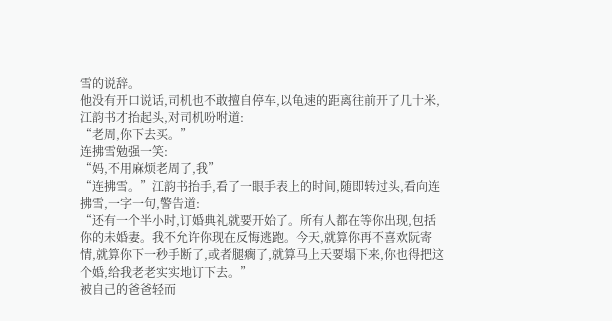雪的说辞。
他没有开口说话,司机也不敢擅自停车,以龟速的距离往前开了几十米,江韵书才抬起头,对司机吩咐道:
“老周,你下去买。”
连拂雪勉强一笑:
“妈,不用麻烦老周了,我”
“连拂雪。”江韵书抬手,看了一眼手表上的时间,随即转过头,看向连拂雪,一字一句,警告道:
“还有一个半小时,订婚典礼就要开始了。所有人都在等你出现,包括你的未婚妻。我不允许你现在反悔逃跑。今天,就算你再不喜欢阮寄情,就算你下一秒手断了,或者腿瘸了,就算马上天要塌下来,你也得把这个婚,给我老老实实地订下去。”
被自己的爸爸轻而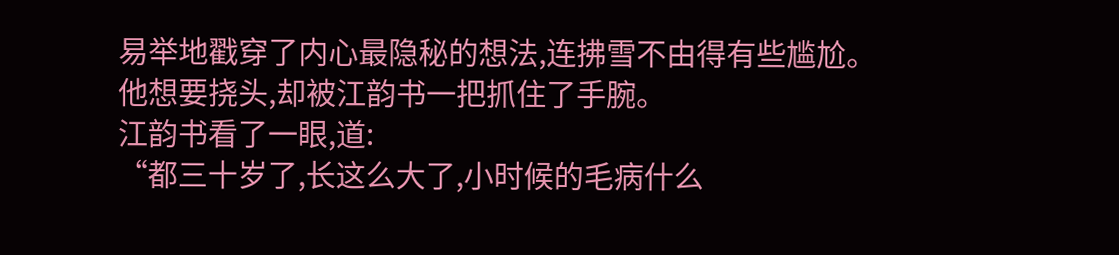易举地戳穿了内心最隐秘的想法,连拂雪不由得有些尴尬。
他想要挠头,却被江韵书一把抓住了手腕。
江韵书看了一眼,道:
“都三十岁了,长这么大了,小时候的毛病什么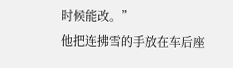时候能改。”
他把连拂雪的手放在车后座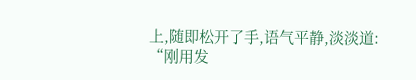上,随即松开了手,语气平静,淡淡道:
“刚用发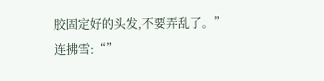胶固定好的头发,不要弄乱了。”
连拂雪:“”